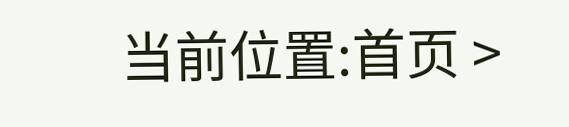当前位置:首页 >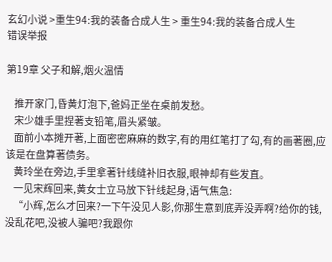玄幻小说 >重生94:我的装备合成人生 > 重生94:我的装备合成人生
错误举报

第19章 父子和解,烟火温情

    推开家门,昏黄灯泡下,爸妈正坐在桌前发愁。
    宋少雄手里捏著支铅笔,眉头紧皱。
    面前小本摊开著,上面密密麻麻的数字,有的用红笔打了勾,有的画著圈,应该是在盘算著债务。
    黄玲坐在旁边,手里拿著针线缝补旧衣服,眼神却有些发直。
    一见宋辉回来,黄女士立马放下针线起身,语气焦急:
    “小辉,怎么才回来?一下午没见人影,你那生意到底弄没弄啊?给你的钱,没乱花吧,没被人骗吧?我跟你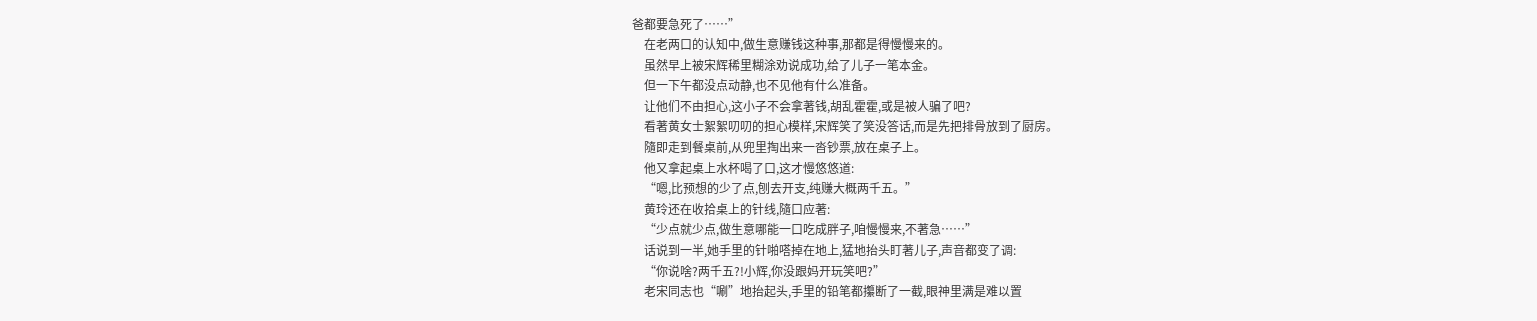爸都要急死了……”
    在老两口的认知中,做生意赚钱这种事,那都是得慢慢来的。
    虽然早上被宋辉稀里糊涂劝说成功,给了儿子一笔本金。
    但一下午都没点动静,也不见他有什么准备。
    让他们不由担心,这小子不会拿著钱,胡乱霍霍,或是被人骗了吧?
    看著黄女士絮絮叨叨的担心模样,宋辉笑了笑没答话,而是先把排骨放到了厨房。
    隨即走到餐桌前,从兜里掏出来一沓钞票,放在桌子上。
    他又拿起桌上水杯喝了口,这才慢悠悠道:
    “嗯,比预想的少了点,刨去开支,纯赚大概两千五。”
    黄玲还在收拾桌上的针线,隨口应著:
    “少点就少点,做生意哪能一口吃成胖子,咱慢慢来,不著急……”
    话说到一半,她手里的针啪嗒掉在地上,猛地抬头盯著儿子,声音都变了调:
    “你说啥?两千五?!小辉,你没跟妈开玩笑吧?”
    老宋同志也“唰”地抬起头,手里的铅笔都攥断了一截,眼神里满是难以置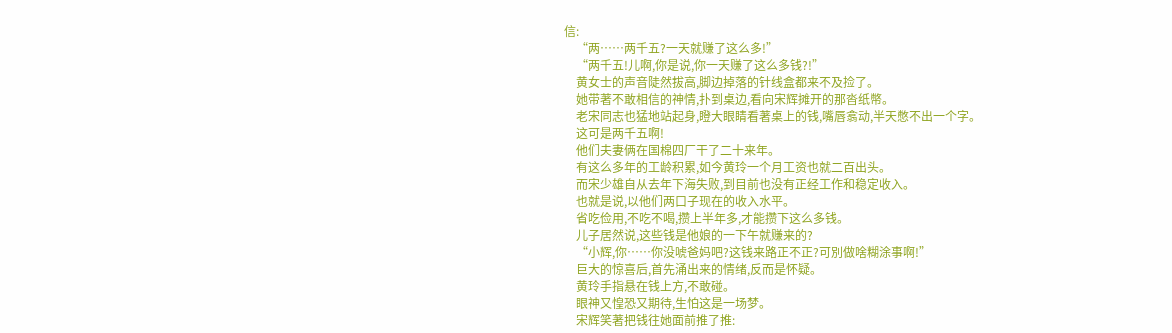信:
    “两……两千五?一天就赚了这么多!”
    “两千五!儿啊,你是说,你一天赚了这么多钱?!”
    黄女士的声音陡然拔高,脚边掉落的针线盒都来不及捡了。
    她带著不敢相信的神情,扑到桌边,看向宋辉摊开的那沓纸幣。
    老宋同志也猛地站起身,瞪大眼睛看著桌上的钱,嘴唇翕动,半天憋不出一个字。
    这可是两千五啊!
    他们夫妻俩在国棉四厂干了二十来年。
    有这么多年的工龄积累,如今黄玲一个月工资也就二百出头。
    而宋少雄自从去年下海失败,到目前也没有正经工作和稳定收入。
    也就是说,以他们两口子现在的收入水平。
    省吃俭用,不吃不喝,攒上半年多,才能攒下这么多钱。
    儿子居然说,这些钱是他娘的一下午就赚来的?
    “小辉,你……你没唬爸妈吧?这钱来路正不正?可別做啥糊涂事啊!”
    巨大的惊喜后,首先涌出来的情绪,反而是怀疑。
    黄玲手指悬在钱上方,不敢碰。
    眼神又惶恐又期待,生怕这是一场梦。
    宋辉笑著把钱往她面前推了推: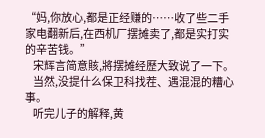“妈,你放心,都是正经赚的……收了些二手家电翻新后,在西机厂摆摊卖了,都是实打实的辛苦钱。”
    宋辉言简意賅,將摆摊经歷大致说了一下。
    当然,没提什么保卫科找茬、遇混混的糟心事。
    听完儿子的解释,黄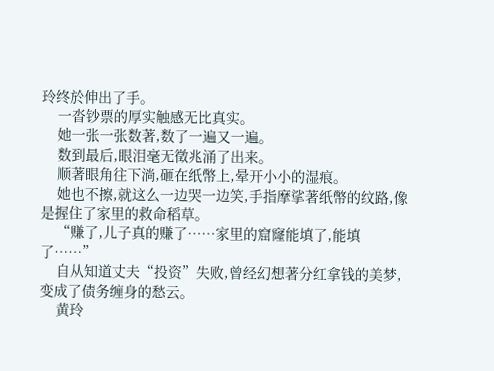玲终於伸出了手。
    一沓钞票的厚实触感无比真实。
    她一张一张数著,数了一遍又一遍。
    数到最后,眼泪毫无徵兆涌了出来。
    顺著眼角往下淌,砸在纸幣上,晕开小小的湿痕。
    她也不擦,就这么一边哭一边笑,手指摩挲著纸幣的纹路,像是握住了家里的救命稻草。
    “赚了,儿子真的赚了……家里的窟窿能填了,能填了……”
    自从知道丈夫“投资”失败,曾经幻想著分红拿钱的美梦,变成了债务缠身的愁云。
    黄玲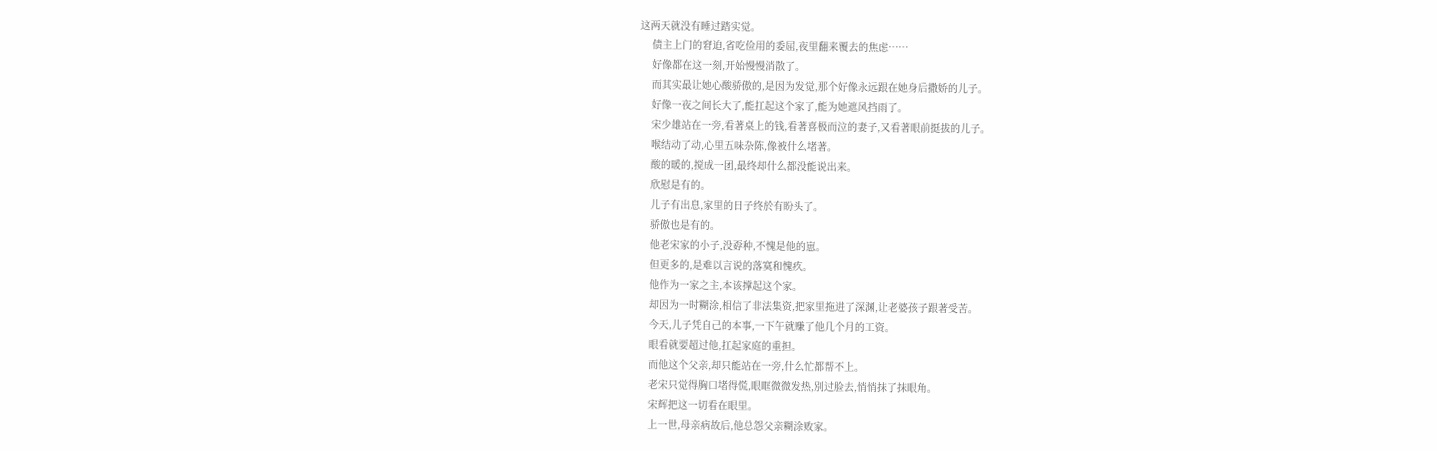这两天就没有睡过踏实觉。
    债主上门的窘迫,省吃俭用的委屈,夜里翻来覆去的焦虑……
    好像都在这一刻,开始慢慢消散了。
    而其实最让她心酸骄傲的,是因为发觉,那个好像永远跟在她身后撒娇的儿子。
    好像一夜之间长大了,能扛起这个家了,能为她遮风挡雨了。
    宋少雄站在一旁,看著桌上的钱,看著喜极而泣的妻子,又看著眼前挺拔的儿子。
    喉结动了动,心里五味杂陈,像被什么堵著。
    酸的暖的,搅成一团,最终却什么都没能说出来。
    欣慰是有的。
    儿子有出息,家里的日子终於有盼头了。
    骄傲也是有的。
    他老宋家的小子,没孬种,不愧是他的崽。
    但更多的,是难以言说的落寞和愧疚。
    他作为一家之主,本该撑起这个家。
    却因为一时糊涂,相信了非法集资,把家里拖进了深渊,让老婆孩子跟著受苦。
    今天,儿子凭自己的本事,一下午就赚了他几个月的工资。
    眼看就要超过他,扛起家庭的重担。
    而他这个父亲,却只能站在一旁,什么忙都帮不上。
    老宋只觉得胸口堵得慌,眼眶微微发热,別过脸去,悄悄抹了抹眼角。
    宋辉把这一切看在眼里。
    上一世,母亲病故后,他总怨父亲糊涂败家。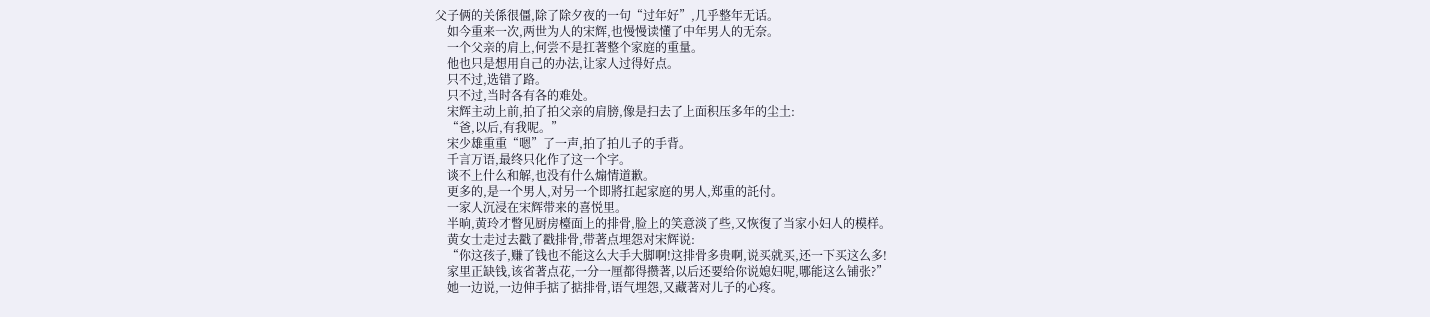父子俩的关係很僵,除了除夕夜的一句“过年好”,几乎整年无话。
    如今重来一次,两世为人的宋辉,也慢慢读懂了中年男人的无奈。
    一个父亲的肩上,何尝不是扛著整个家庭的重量。
    他也只是想用自己的办法,让家人过得好点。
    只不过,选错了路。
    只不过,当时各有各的难处。
    宋辉主动上前,拍了拍父亲的肩膀,像是扫去了上面积压多年的尘土:
    “爸,以后,有我呢。”
    宋少雄重重“嗯”了一声,拍了拍儿子的手背。
    千言万语,最终只化作了这一个字。
    谈不上什么和解,也没有什么煽情道歉。
    更多的,是一个男人,对另一个即將扛起家庭的男人,郑重的託付。
    一家人沉浸在宋辉带来的喜悦里。
    半晌,黄玲才瞥见厨房檯面上的排骨,脸上的笑意淡了些,又恢復了当家小妇人的模样。
    黄女士走过去戳了戳排骨,带著点埋怨对宋辉说:
    “你这孩子,赚了钱也不能这么大手大脚啊!这排骨多贵啊,说买就买,还一下买这么多!
    家里正缺钱,该省著点花,一分一厘都得攒著,以后还要给你说媳妇呢,哪能这么铺张?”
    她一边说,一边伸手掂了掂排骨,语气埋怨,又藏著对儿子的心疼。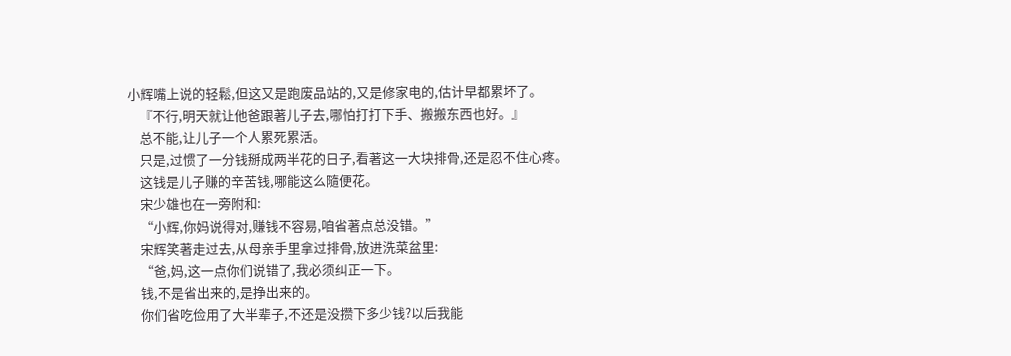小辉嘴上说的轻鬆,但这又是跑废品站的,又是修家电的,估计早都累坏了。
    『不行,明天就让他爸跟著儿子去,哪怕打打下手、搬搬东西也好。』
    总不能,让儿子一个人累死累活。
    只是,过惯了一分钱掰成两半花的日子,看著这一大块排骨,还是忍不住心疼。
    这钱是儿子赚的辛苦钱,哪能这么隨便花。
    宋少雄也在一旁附和:
    “小辉,你妈说得对,赚钱不容易,咱省著点总没错。”
    宋辉笑著走过去,从母亲手里拿过排骨,放进洗菜盆里:
    “爸,妈,这一点你们说错了,我必须纠正一下。
    钱,不是省出来的,是挣出来的。
    你们省吃俭用了大半辈子,不还是没攒下多少钱?以后我能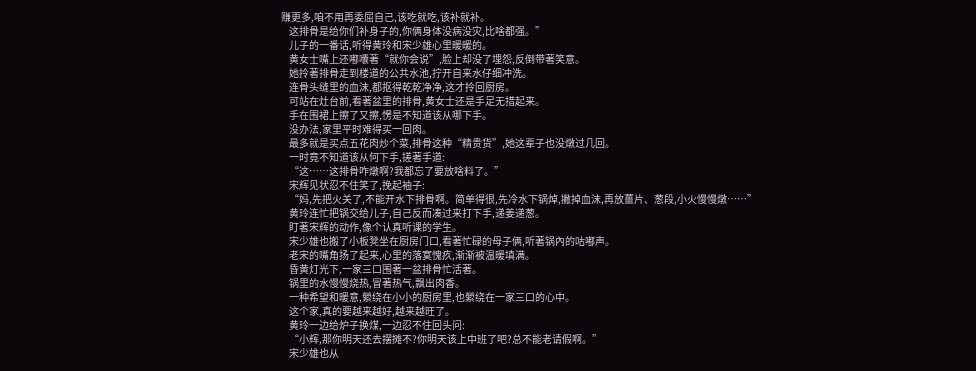赚更多,咱不用再委屈自己,该吃就吃,该补就补。
    这排骨是给你们补身子的,你俩身体没病没灾,比啥都强。”
    儿子的一番话,听得黄玲和宋少雄心里暖暖的。
    黄女士嘴上还嘟囔著“就你会说”,脸上却没了埋怨,反倒带著笑意。
    她拎著排骨走到楼道的公共水池,拧开自来水仔细冲洗。
    连骨头缝里的血沫,都抠得乾乾净净,这才拎回厨房。
    可站在灶台前,看著盆里的排骨,黄女士还是手足无措起来。
    手在围裙上擦了又擦,愣是不知道该从哪下手。
    没办法,家里平时难得买一回肉。
    最多就是买点五花肉炒个菜,排骨这种“精贵货”,她这辈子也没燉过几回。
    一时竟不知道该从何下手,搓著手道:
    “这……这排骨咋燉啊?我都忘了要放啥料了。”
    宋辉见状忍不住笑了,挽起袖子:
    “妈,先把火关了,不能开水下排骨啊。简单得很,先冷水下锅焯,撇掉血沫,再放薑片、葱段,小火慢慢燉……”
    黄玲连忙把锅交给儿子,自己反而凑过来打下手,递姜递葱。
    盯著宋辉的动作,像个认真听课的学生。
    宋少雄也搬了小板凳坐在厨房门口,看著忙碌的母子俩,听著锅內的咕嘟声。
    老宋的嘴角扬了起来,心里的落寞愧疚,渐渐被温暖填满。
    昏黄灯光下,一家三口围著一盆排骨忙活著。
    锅里的水慢慢烧热,冒著热气,飘出肉香。
    一种希望和暖意,縈绕在小小的厨房里,也縈绕在一家三口的心中。
    这个家,真的要越来越好,越来越旺了。
    黄玲一边给炉子换煤,一边忍不住回头问:
    “小辉,那你明天还去摆摊不?你明天该上中班了吧?总不能老请假啊。”
    宋少雄也从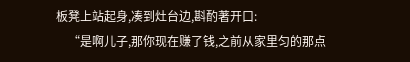板凳上站起身,凑到灶台边,斟酌著开口:
    “是啊儿子,那你现在赚了钱,之前从家里匀的那点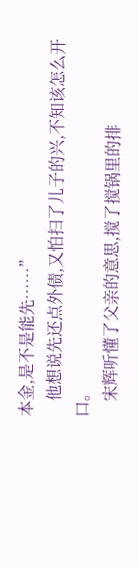本金,是不是能先……”
    他想说先还点外债,又怕扫了儿子的兴,不知该怎么开口。
    宋辉听懂了父亲的意思,搅了搅锅里的排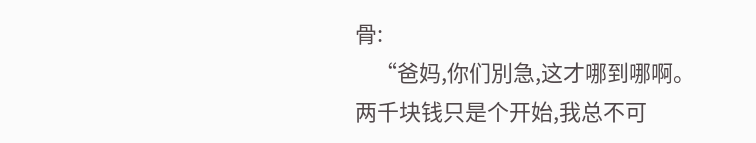骨:
    “爸妈,你们別急,这才哪到哪啊。两千块钱只是个开始,我总不可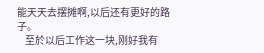能天天去摆摊啊,以后还有更好的路子。
    至於以后工作这一块,刚好我有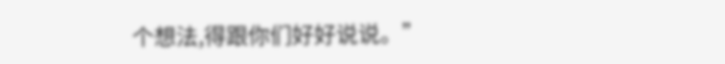个想法,得跟你们好好说说。”